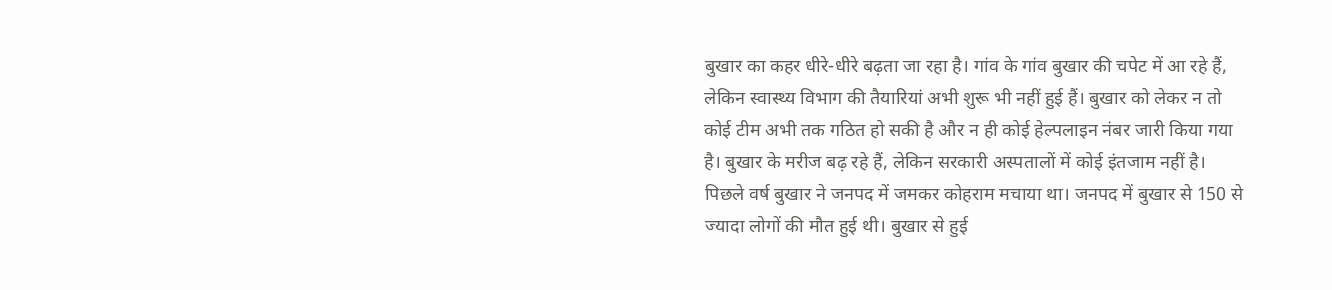बुखार का कहर धीरे-धीरे बढ़ता जा रहा है। गांव के गांव बुखार की चपेट में आ रहे हैं, लेकिन स्वास्थ्य विभाग की तैयारियां अभी शुरू भी नहीं हुई हैं। बुखार को लेकर न तो कोई टीम अभी तक गठित हो सकी है और न ही कोई हेल्पलाइन नंबर जारी किया गया है। बुखार के मरीज बढ़ रहे हैं, लेकिन सरकारी अस्पतालों में कोई इंतजाम नहीं है।
पिछले वर्ष बुखार ने जनपद में जमकर कोहराम मचाया था। जनपद में बुखार से 150 से ज्यादा लोगों की मौत हुई थी। बुखार से हुई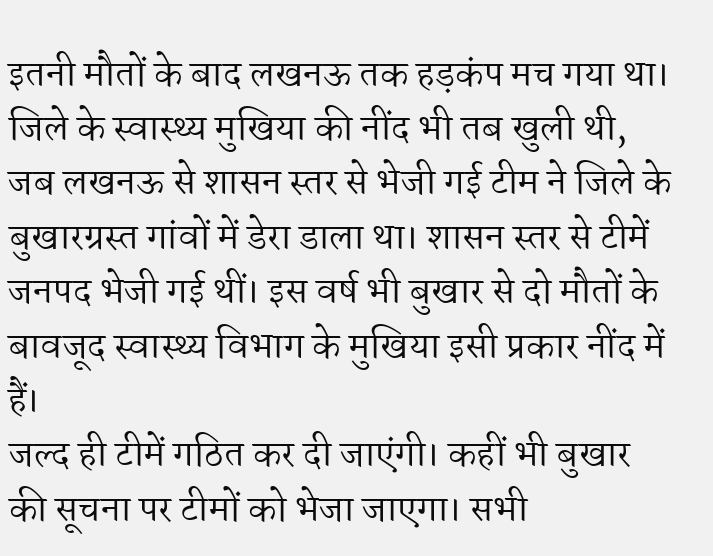इतनी मौतों के बाद लखनऊ तक हड़कंप मच गया था। जिले के स्वास्थ्य मुखिया की नींद भी तब खुली थी, जब लखनऊ से शासन स्तर से भेजी गई टीम ने जिले के बुखारग्रस्त गांवों में डेरा डाला था। शासन स्तर से टीमें जनपद भेजी गई थीं। इस वर्ष भी बुखार से दो मौतों के बावजूद स्वास्थ्य विभाग के मुखिया इसी प्रकार नींद में हैं।
जल्द ही टीमें गठित कर दी जाएंगी। कहीं भी बुखार की सूचना पर टीमों को भेजा जाएगा। सभी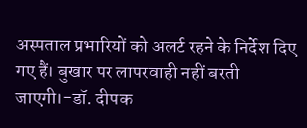अस्पताल प्रभारियों को अलर्ट रहने के निर्देश दिए गए हैं। बुखार पर लापरवाही नहीं बरती जाएगी।-डॉ. दीपक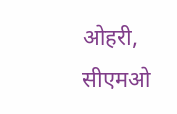ओहरी, सीएमओ